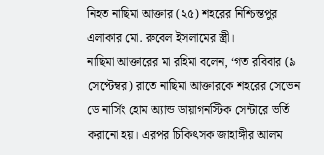নিহত নাছিমা আক্তার (২৫) শহরের নিশ্চিন্তপুর এলাকার মো. রুবেল ইসলামের স্ত্রী।
নাছিমা আক্তারের মা রহিমা বলেন, ‘গত রবিবার (৯ সেপ্টেম্বর) রাতে নাছিমা আক্তারকে শহরের সেভেন ডে নার্সিং হোম অ্যান্ড ডায়াগনস্টিক সেন্টারে ভর্তি করানো হয়। এরপর চিকিৎসক জাহাঙ্গীর আলম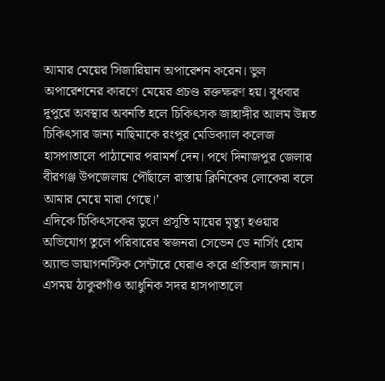আমার মেয়ের সিজারিয়ান অপারেশন করেন। ভুল অপারেশনের কারণে মেয়ের প্রচণ্ড রক্তক্ষরণ হয়। বুধবার দুপুরে অবস্থার অবনতি হলে চিকিৎসক জাহাঙ্গীর আলম উন্নত চিকিৎসার জন্য নাছিমাকে রংপুর মেডিক্যাল কলেজ হাসপাতালে পাঠানোর পরামর্শ দেন। পথে দিনাজপুর জেলার বীরগঞ্জ উপজেলায় পৌঁছালে রাস্তায় ক্লিনিকের লোকেরা বলে আমার মেয়ে মারা গেছে।’
এদিকে চিকিৎসকের ভুলে প্রসূতি মায়ের মৃত্যু হওয়ার অভিযোগ তুলে পরিবারের স্বজনরা সেভেন ডে নার্সিং হোম অ্যান্ড ডায়াগনস্টিক সেন্টারে ঘেরাও করে প্রতিবাদ জানান। এসময় ঠাকুরগাঁও আধুনিক সদর হাসপাতালে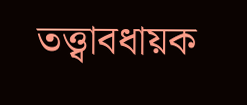তত্ত্বাবধায়ক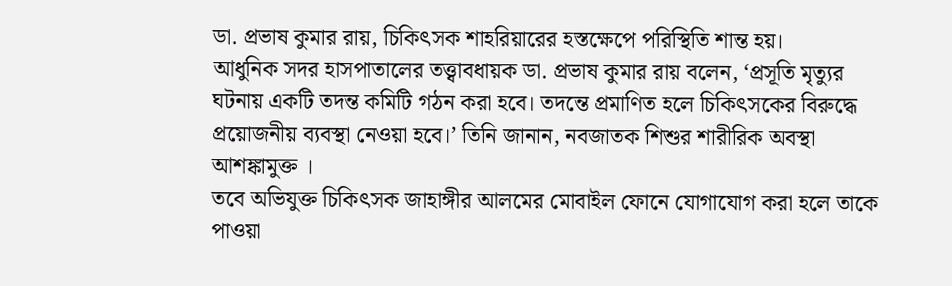ডা. প্রভাষ কুমার রায়, চিকিৎসক শাহরিয়ারের হস্তক্ষেপে পরিস্থিতি শান্ত হয়।
আধুনিক সদর হাসপাতালের তত্ত্বাবধায়ক ডা. প্রভাষ কুমার রায় বলেন, ‘প্রসূতি মৃত্যুর ঘটনায় একটি তদন্ত কমিটি গঠন করা হবে। তদন্তে প্রমাণিত হলে চিকিৎসকের বিরুদ্ধে প্রয়োজনীয় ব্যবস্থা নেওয়া হবে।’ তিনি জানান, নবজাতক শিশুর শারীরিক অবস্থা আশঙ্কামুক্ত ।
তবে অভিযুক্ত চিকিৎসক জাহাঙ্গীর আলমের মোবাইল ফোনে যোগাযোগ করা হলে তাকে পাওয়া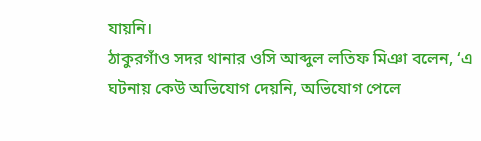যায়নি।
ঠাকুরগাঁও সদর থানার ওসি আব্দুল লতিফ মিঞা বলেন, ‘এ ঘটনায় কেউ অভিযোগ দেয়নি, অভিযোগ পেলে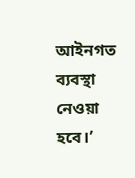আইনগত ব্যবস্থা নেওয়া হবে।’